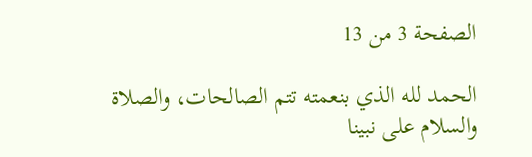الصفحة 3 من 13

الحمد لله الذي بنعمته تتم الصالحات، والصلاة والسلام على نبينا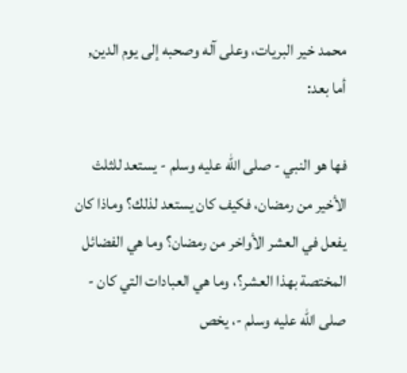محمد خير البريات، وعلى آله وصحبه إلى يوم الدين, أما بعد:

فها هو النبي - صلى الله عليه وسلم - يستعد للثلث الأخير من رمضان، فكيف كان يستعد لذلك؟ وماذا كان يفعل في العشر الأواخر من رمضان؟ وما هي الفضائل المختصة بهذا العشر؟، وما هي العبادات التي كان - صلى الله عليه وسلم -، يخص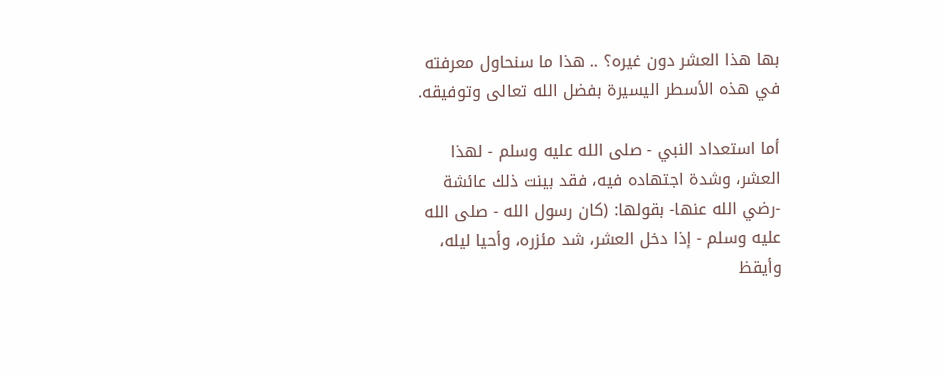بها هذا العشر دون غيره؟ .. هذا ما سنحاول معرفته في هذه الأسطر اليسيرة بفضل الله تعالى وتوفيقه.

أما استعداد النبي - صلى الله عليه وسلم - لهذا العشر، وشدة اجتهاده فيه، فقد بينت ذلك عائشة -رضي الله عنها- بقولها: (كان رسول الله - صلى الله عليه وسلم - إذا دخل العشر، شد مئزره، وأحيا ليله، وأيقظ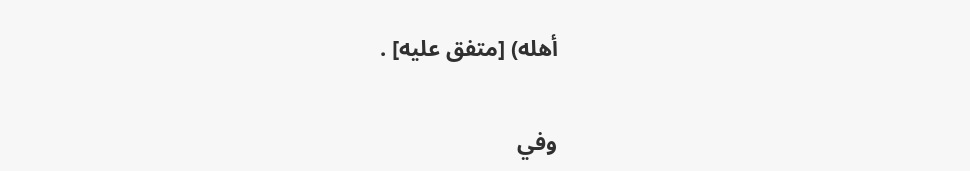أهله) [متفق عليه] .

وفي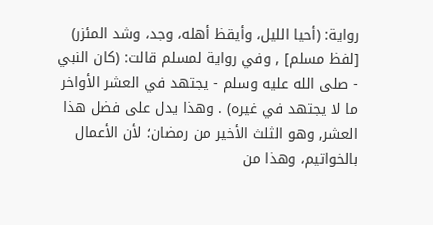رواية: (أحيا الليل، وأيقظ أهله، وجد، وشد المئزر) [لفظ مسلم] , وفي رواية لمسلم قالت: (كان النبي - صلى الله عليه وسلم - يجتهد في العشر الأواخر ما لا يجتهد في غيره) . وهذا يدل على فضل هذا العشر, وهو الثلث الأخير من رمضان؛ لأن الأعمال بالخواتيم، وهذا من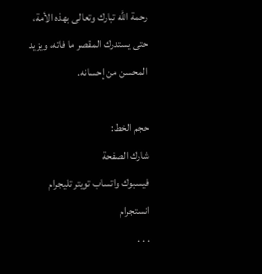رحمة الله تبارك وتعالى بهذه الأمة، حتى يستدرك المقصر ما فاته، ويزيد المحسن من إحسانه.

حجم الخط:
شارك الصفحة
فيسبوك واتساب تويتر تليجرام انستجرام
. . .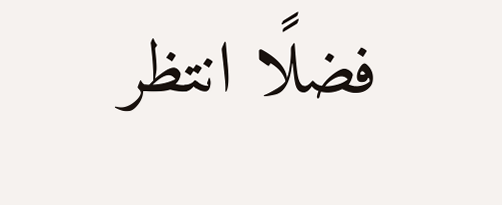فضلًا انتظر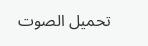تحميل الصوت